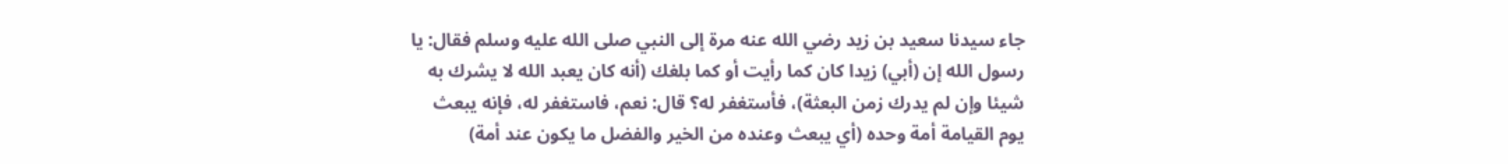جاء سيدنا سعيد بن زيد رضي الله عنه مرة إلى النبي صلى الله عليه وسلم فقال: يا رسول الله إن (أبي) زيدا كان كما رأيت أو كما بلغك (أنه كان يعبد الله لا يشرك به شيئا وإن لم يدرك زمن البعثة)، فأستغفر له؟ قال: نعم، فاستغفر له، فإنه يبعث يوم القيامة أمة وحده (أي يبعث وعنده من الخير والفضل ما يكون عند أمة)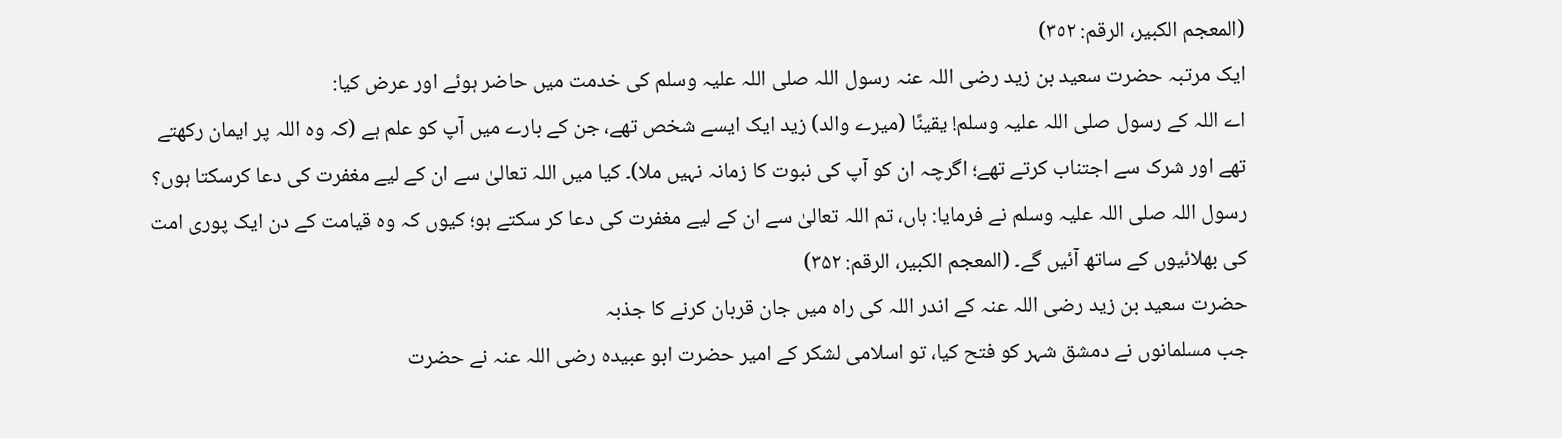(المعجم الكبير، الرقم: ٣٥٢)
ایک مرتبہ حضرت سعید بن زید رضی اللہ عنہ رسول اللہ صلی اللہ علیہ وسلم کی خدمت میں حاضر ہوئے اور عرض کیا:
اے اللہ کے رسول صلی اللہ علیہ وسلم! یقینًا (میرے والد) زید ایک ایسے شخص تھے، جن کے بارے میں آپ کو علم ہے (کہ وہ اللہ پر ایمان رکھتے تھے اور شرک سے اجتناب کرتے تھے؛ اگرچہ ان کو آپ کی نبوت کا زمانہ نہیں ملا)۔ کیا میں اللہ تعالیٰ سے ان کے لیے مغفرت کی دعا کرسکتا ہوں؟
رسول اللہ صلی اللہ علیہ وسلم نے فرمایا: ہاں، تم اللہ تعالیٰ سے ان کے لیے مغفرت کی دعا کر سکتے ہو؛ کیوں کہ وہ قیامت کے دن ایک پوری امت کی بھلائیوں کے ساتھ آئیں گے۔ (المعجم الکبیر، الرقم: ۳۵۲)
حضرت سعید بن زید رضی اللہ عنہ کے اندر اللہ کی راہ میں جان قربان کرنے کا جذبہ
جب مسلمانوں نے دمشق شہر کو فتح کیا، تو اسلامی لشکر کے امیر حضرت ابو عبیدہ رضی اللہ عنہ نے حضرت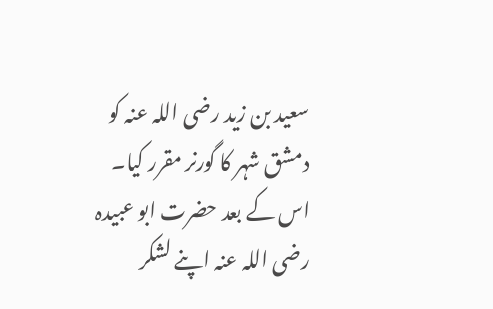سعید بن زید رضی اللہ عنہ کو دمشق شہر کا گورنر مقرر کیا۔
اس کے بعد حضرت ابو عبیدہ رضی اللہ عنہ اپنے لشکر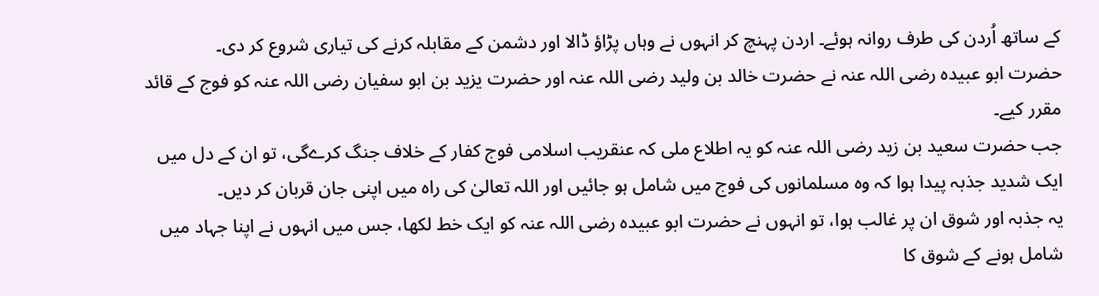کے ساتھ اُردن کی طرف روانہ ہوئے۔ اردن پہنچ کر انہوں نے وہاں پڑاؤ ڈالا اور دشمن کے مقابلہ کرنے کی تیاری شروع کر دی۔
حضرت ابو عبیدہ رضی اللہ عنہ نے حضرت خالد بن ولید رضی اللہ عنہ اور حضرت یزید بن ابو سفیان رضی اللہ عنہ کو فوج کے قائد مقرر کیے۔
جب حضرت سعید بن زید رضی اللہ عنہ کو یہ اطلاع ملی کہ عنقریب اسلامی فوج کفار کے خلاف جنگ کرےگی، تو ان کے دل میں ایک شدید جذبہ پیدا ہوا کہ وہ مسلمانوں کی فوج میں شامل ہو جائیں اور اللہ تعالیٰ کی راہ میں اپنی جان قربان کر دیں۔
یہ جذبہ اور شوق ان پر غالب ہوا، تو انہوں نے حضرت ابو عبیدہ رضی اللہ عنہ کو ایک خط لکھا، جس میں انہوں نے اپنا جہاد میں شامل ہونے کے شوق کا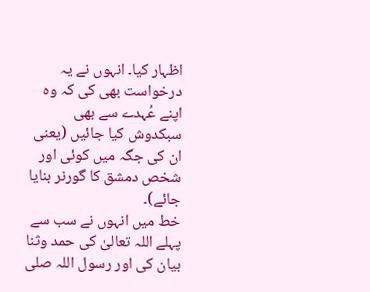اظہار کیا۔ انہوں نے یہ درخواست بھی کی کہ وہ اپنے عُہدے سے بھی سبکدوش کیا جائیں (یعنی ان کی جگہ میں کوئی اور شخص دمشق کا گورنر بنایا جائے)۔
خط میں انہوں نے سب سے پہلے اللہ تعالیٰ کی حمد وثنا بیان کی اور رسول اللہ صلی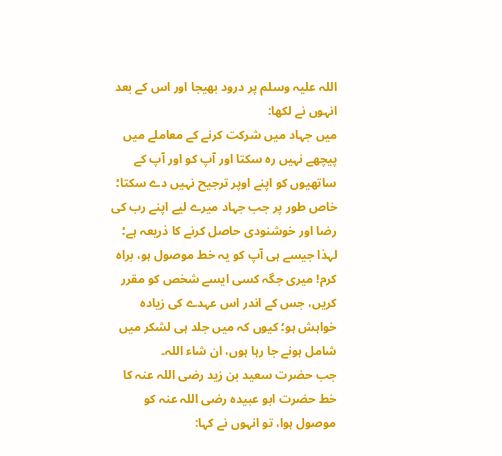اللہ علیہ وسلم پر درود بھیجا اور اس کے بعد انہوں نے لکھا:
میں جہاد میں شرکت کرنے کے معاملے میں پیچھے نہیں رہ سکتا اور آپ کو اور آپ کے ساتھیوں کو اپنے اوپر ترجیح نہیں دے سکتا؛ خاص طور پر جب جہاد میرے لیے اپنے رب کی رضا اور خوشنودی حاصل کرنے کا ذریعہ ہے؛ لہذا جیسے ہی آپ کو یہ خط موصول ہو، براہ کرم! میری جگہ کسی ایسے شخص کو مقرر کریں، جس کے اندر اس عہدے کی زیادہ خواہش ہو؛ کیوں کہ میں جلد ہی لشکر میں شامل ہونے جا رہا ہوں، ان شاء اللہ۔
جب حضرت سعید بن زید رضی اللہ عنہ کا خط حضرت ابو عبیدہ رضی اللہ عنہ کو موصول ہوا، تو انہوں نے کہا: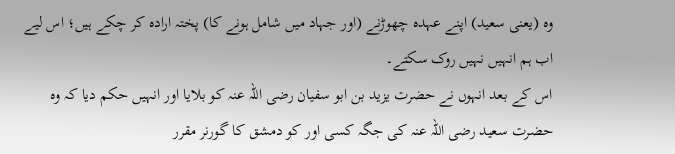وہ (یعنی سعید) اپنے عہدہ چھوڑنے (اور جہاد میں شامل ہونے کا) پختہ ارادہ کر چکے ہیں؛ اس لیے اب ہم انہیں نہیں روک سکتے۔
اس کے بعد انہوں نے حضرت یزید بن ابو سفیان رضی اللہ عنہ کو بلایا اور انہیں حکم دیا کہ وہ حضرت سعید رضی اللہ عنہ کی جگہ کسی اور کو دمشق کا گورنر مقرر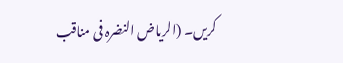کریں۔ (الریاض النضرہ فی مناقب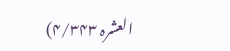العشرہ ۴/۳۴۳)